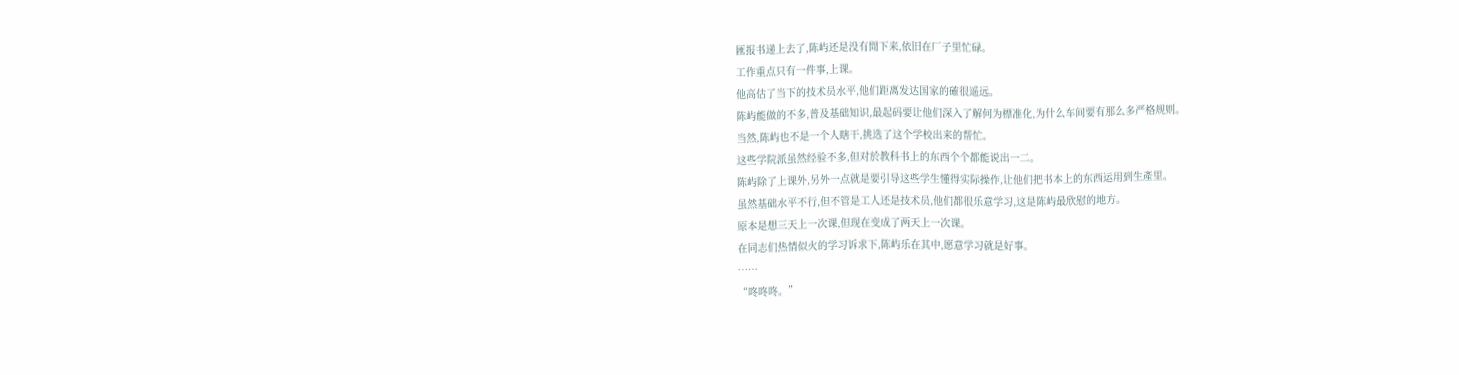匯报书递上去了,陈屿还是没有閒下来,依旧在厂子里忙碌。
工作重点只有一件事,上课。
他高估了当下的技术员水平,他们距离发达国家的確很遥远。
陈屿能做的不多,普及基础知识,最起码要让他们深入了解何为標准化,为什么车间要有那么多严格规则。
当然,陈屿也不是一个人瞎干,挑选了这个学校出来的帮忙。
这些学院派虽然经验不多,但对於教科书上的东西个个都能说出一二。
陈屿除了上课外,另外一点就是要引导这些学生懂得实际操作,让他们把书本上的东西运用到生產里。
虽然基础水平不行,但不管是工人还是技术员,他们都很乐意学习,这是陈屿最欣慰的地方。
原本是想三天上一次课,但现在变成了两天上一次课。
在同志们热情似火的学习诉求下,陈屿乐在其中,愿意学习就是好事。
……
“咚咚咚。”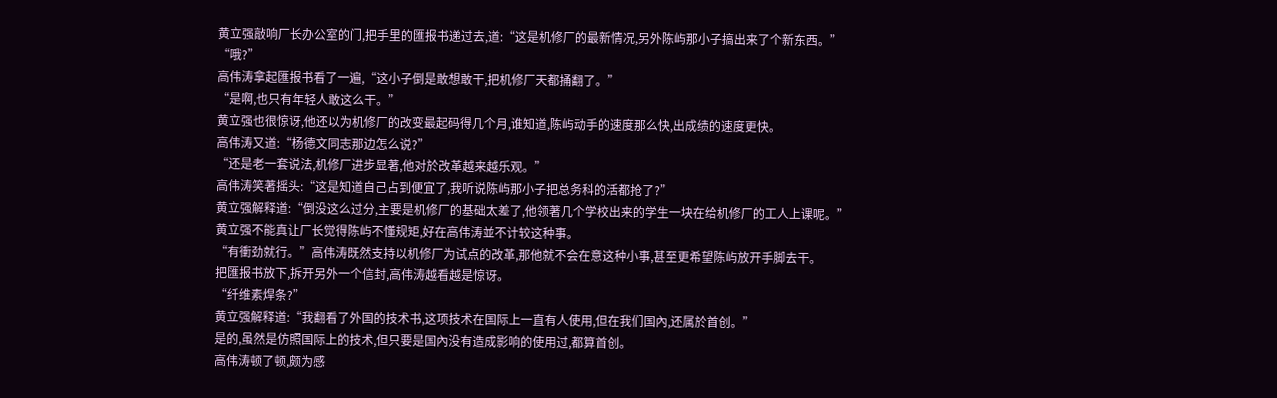黄立强敲响厂长办公室的门,把手里的匯报书递过去,道:“这是机修厂的最新情况,另外陈屿那小子搞出来了个新东西。”
“哦?”
高伟涛拿起匯报书看了一遍,“这小子倒是敢想敢干,把机修厂天都捅翻了。”
“是啊,也只有年轻人敢这么干。”
黄立强也很惊讶,他还以为机修厂的改变最起码得几个月,谁知道,陈屿动手的速度那么快,出成绩的速度更快。
高伟涛又道:“杨德文同志那边怎么说?”
“还是老一套说法,机修厂进步显著,他对於改革越来越乐观。”
高伟涛笑著摇头:“这是知道自己占到便宜了,我听说陈屿那小子把总务科的活都抢了?”
黄立强解释道:“倒没这么过分,主要是机修厂的基础太差了,他领著几个学校出来的学生一块在给机修厂的工人上课呢。”
黄立强不能真让厂长觉得陈屿不懂规矩,好在高伟涛並不计较这种事。
“有衝劲就行。”高伟涛既然支持以机修厂为试点的改革,那他就不会在意这种小事,甚至更希望陈屿放开手脚去干。
把匯报书放下,拆开另外一个信封,高伟涛越看越是惊讶。
“纤维素焊条?”
黄立强解释道:“我翻看了外国的技术书,这项技术在国际上一直有人使用,但在我们国內,还属於首创。”
是的,虽然是仿照国际上的技术,但只要是国內没有造成影响的使用过,都算首创。
高伟涛顿了顿,颇为感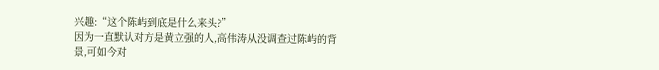兴趣:“这个陈屿到底是什么来头?”
因为一直默认对方是黄立强的人,高伟涛从没调查过陈屿的背景,可如今对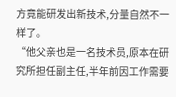方竟能研发出新技术,分量自然不一样了。
“他父亲也是一名技术员,原本在研究所担任副主任,半年前因工作需要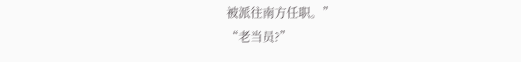被派往南方任职。”
“老当员?”